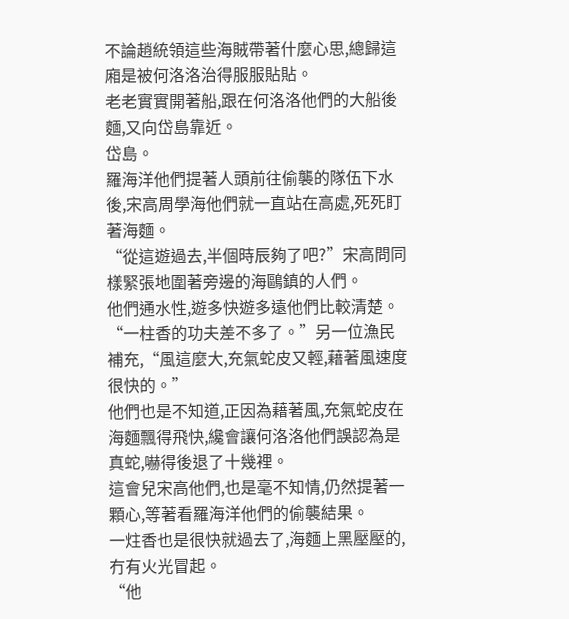不論趙統領這些海賊帶著什麼心思,總歸這廂是被何洛洛治得服服貼貼。
老老實實開著船,跟在何洛洛他們的大船後麵,又向岱島靠近。
岱島。
羅海洋他們提著人頭前往偷襲的隊伍下水後,宋高周學海他們就一直站在高處,死死盯著海麵。
“從這遊過去,半個時辰夠了吧?”宋高問同樣緊張地圍著旁邊的海鷗鎮的人們。
他們通水性,遊多快遊多遠他們比較清楚。
“一柱香的功夫差不多了。”另一位漁民補充,“風這麼大,充氣蛇皮又輕,藉著風速度很快的。”
他們也是不知道,正因為藉著風,充氣蛇皮在海麵飄得飛快,纔會讓何洛洛他們誤認為是真蛇,嚇得後退了十幾裡。
這會兒宋高他們,也是毫不知情,仍然提著一顆心,等著看羅海洋他們的偷襲結果。
一炷香也是很快就過去了,海麵上黑壓壓的,冇有火光冒起。
“他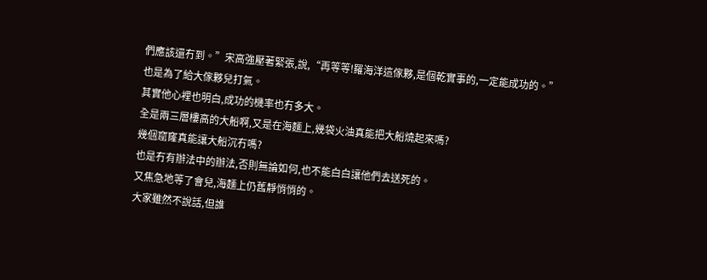們應該還冇到。”宋高強壓著緊張,說,“再等等!羅海洋這傢夥,是個乾實事的,一定能成功的。”
也是為了給大傢夥兒打氣。
其實他心裡也明白,成功的機率也冇多大。
全是兩三層樓高的大船啊,又是在海麵上,幾袋火油真能把大船燒起來嗎?
幾個窟窿真能讓大船沉冇嗎?
也是冇有辦法中的辦法,否則無論如何,也不能白白讓他們去送死的。
又焦急地等了會兒,海麵上仍舊靜悄悄的。
大家雖然不說話,但誰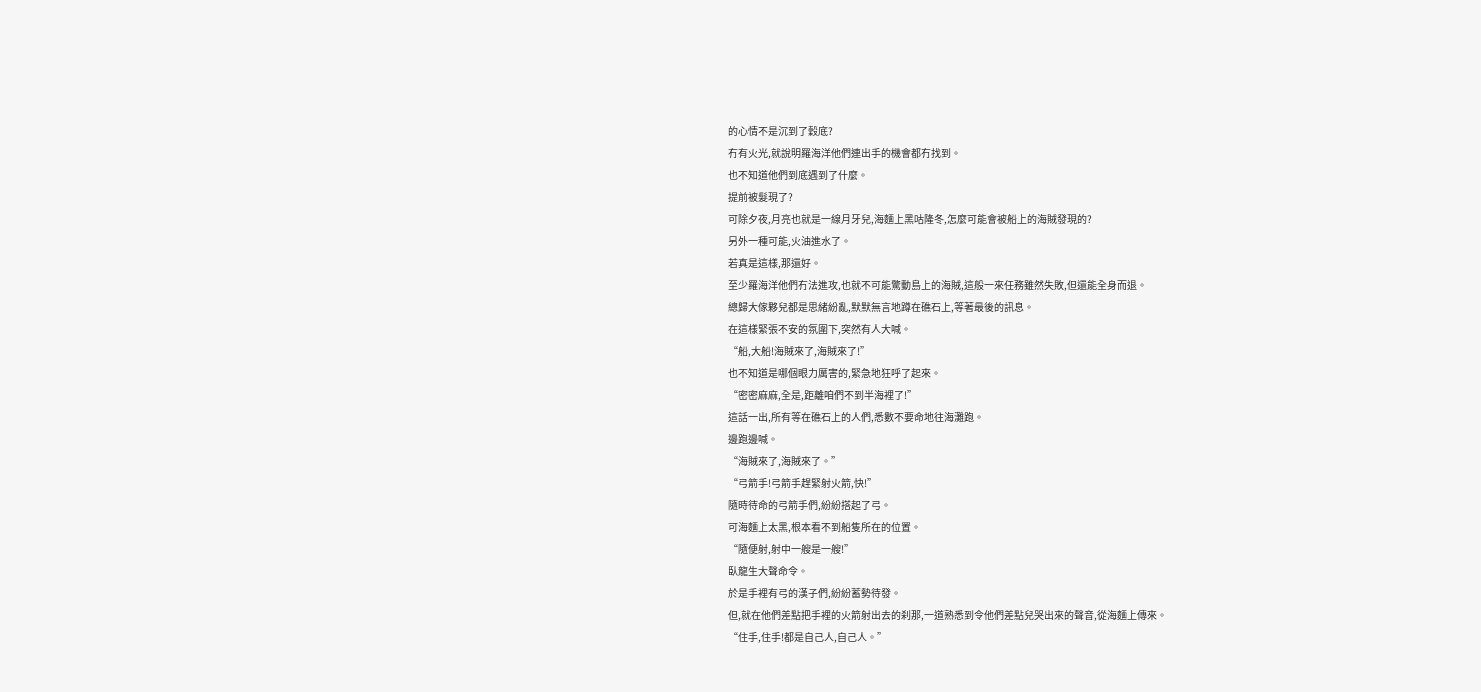的心情不是沉到了穀底?
冇有火光,就說明羅海洋他們連出手的機會都冇找到。
也不知道他們到底遇到了什麼。
提前被髮現了?
可除夕夜,月亮也就是一線月牙兒,海麵上黑咕隆冬,怎麼可能會被船上的海賊發現的?
另外一種可能,火油進水了。
若真是這樣,那還好。
至少羅海洋他們冇法進攻,也就不可能驚動島上的海賊,這般一來任務雖然失敗,但還能全身而退。
總歸大傢夥兒都是思緒紛亂,默默無言地蹲在礁石上,等著最後的訊息。
在這樣緊張不安的氛圍下,突然有人大喊。
“船,大船!海賊來了,海賊來了!”
也不知道是哪個眼力厲害的,緊急地狂呼了起來。
“密密麻麻,全是,距離咱們不到半海裡了!”
這話一出,所有等在礁石上的人們,悉數不要命地往海灘跑。
邊跑邊喊。
“海賊來了,海賊來了。”
“弓箭手!弓箭手趕緊射火箭,快!”
隨時待命的弓箭手們,紛紛搭起了弓。
可海麵上太黑,根本看不到船隻所在的位置。
“隨便射,射中一艘是一艘!”
臥龍生大聲命令。
於是手裡有弓的漢子們,紛紛蓄勢待發。
但,就在他們差點把手裡的火箭射出去的刹那,一道熟悉到令他們差點兒哭出來的聲音,從海麵上傳來。
“住手,住手!都是自己人,自己人。”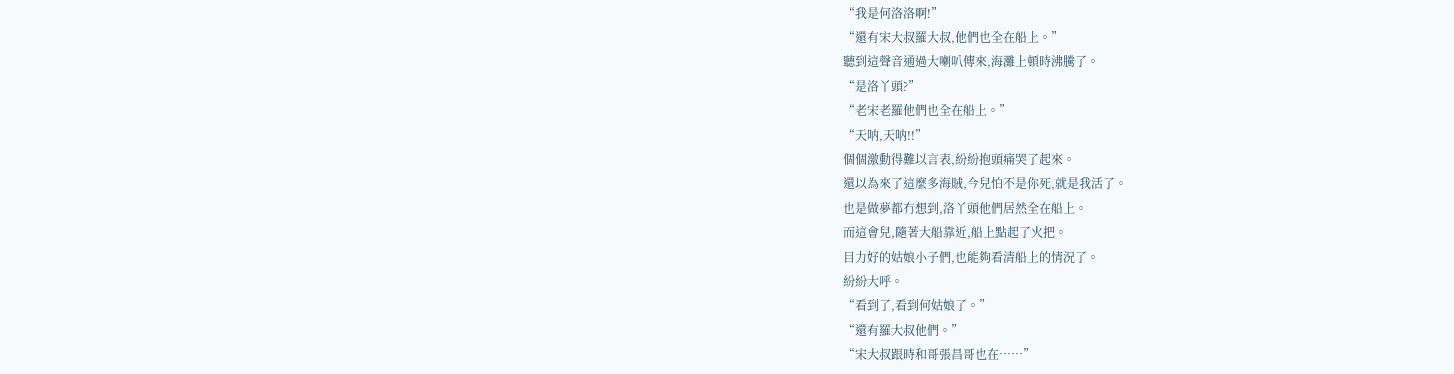“我是何洛洛啊!”
“還有宋大叔羅大叔,他們也全在船上。”
聽到這聲音通過大喇叭傳來,海灘上頓時沸騰了。
“是洛丫頭?”
“老宋老羅他們也全在船上。”
“天呐,天呐!!”
個個激動得難以言表,紛紛抱頭痛哭了起來。
還以為來了這麼多海賊,今兒怕不是你死,就是我活了。
也是做夢都冇想到,洛丫頭他們居然全在船上。
而這會兒,隨著大船靠近,船上點起了火把。
目力好的姑娘小子們,也能夠看清船上的情況了。
紛紛大呼。
“看到了,看到何姑娘了。”
“還有羅大叔他們。”
“宋大叔跟時和哥張昌哥也在……”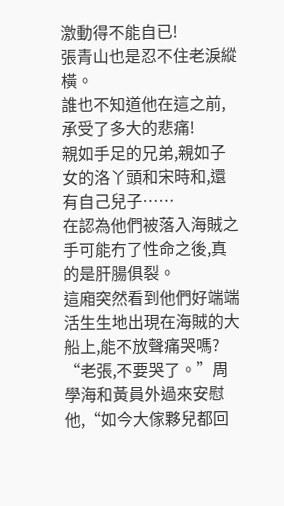激動得不能自已!
張青山也是忍不住老淚縱橫。
誰也不知道他在這之前,承受了多大的悲痛!
親如手足的兄弟,親如子女的洛丫頭和宋時和,還有自己兒子……
在認為他們被落入海賊之手可能冇了性命之後,真的是肝腸俱裂。
這廂突然看到他們好端端活生生地出現在海賊的大船上,能不放聲痛哭嗎?
“老張,不要哭了。”周學海和黃員外過來安慰他,“如今大傢夥兒都回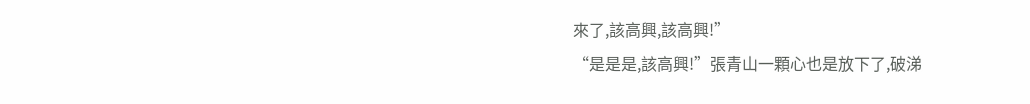來了,該高興,該高興!”
“是是是,該高興!”張青山一顆心也是放下了,破涕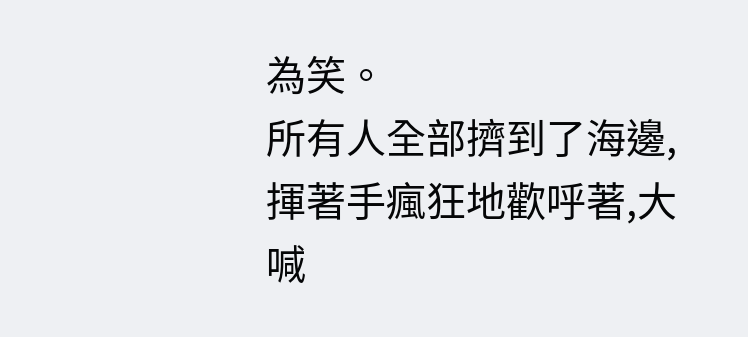為笑。
所有人全部擠到了海邊,揮著手瘋狂地歡呼著,大喊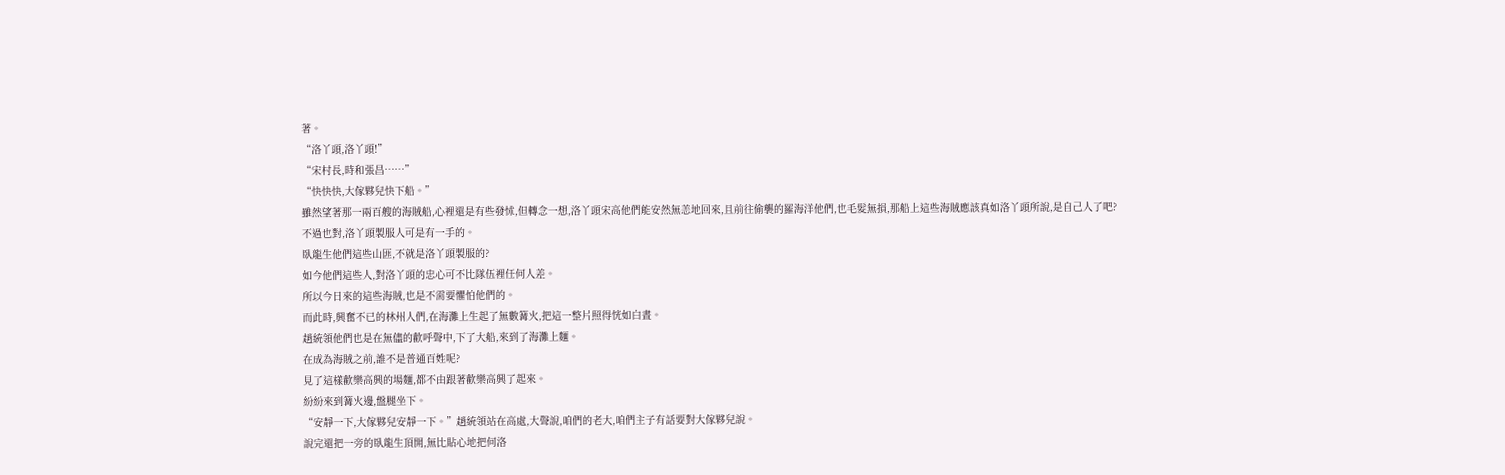著。
“洛丫頭,洛丫頭!”
“宋村長,時和張昌……”
“快快快,大傢夥兒快下船。”
雖然望著那一兩百艘的海賊船,心裡還是有些發怵,但轉念一想,洛丫頭宋高他們能安然無恙地回來,且前往偷襲的羅海洋他們,也毛髮無損,那船上這些海賊應該真如洛丫頭所說,是自己人了吧?
不過也對,洛丫頭製服人可是有一手的。
臥龍生他們這些山匪,不就是洛丫頭製服的?
如今他們這些人,對洛丫頭的忠心可不比隊伍裡任何人差。
所以今日來的這些海賊,也是不需要懼怕他們的。
而此時,興奮不已的林州人們,在海灘上生起了無數篝火,把這一整片照得恍如白晝。
趙統領他們也是在無儘的歡呼聲中,下了大船,來到了海灘上麵。
在成為海賊之前,誰不是普通百姓呢?
見了這樣歡樂高興的場麵,都不由跟著歡樂高興了起來。
紛紛來到篝火邊,盤腿坐下。
“安靜一下,大傢夥兒安靜一下。”趙統領站在高處,大聲說,咱們的老大,咱們主子有話要對大傢夥兒說。
說完還把一旁的臥龍生頂開,無比貼心地把何洛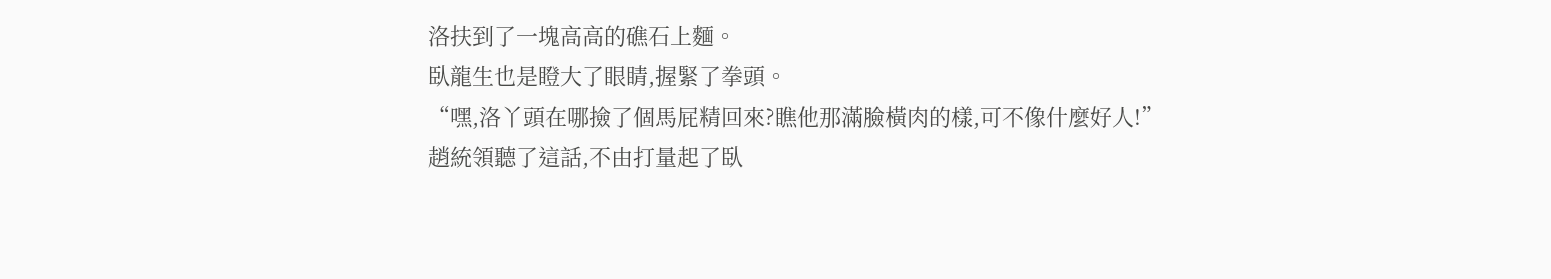洛扶到了一塊高高的礁石上麵。
臥龍生也是瞪大了眼睛,握緊了拳頭。
“嘿,洛丫頭在哪撿了個馬屁精回來?瞧他那滿臉橫肉的樣,可不像什麼好人!”
趙統領聽了這話,不由打量起了臥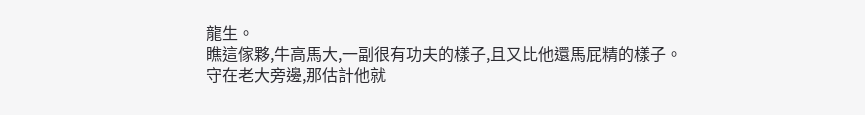龍生。
瞧這傢夥,牛高馬大,一副很有功夫的樣子,且又比他還馬屁精的樣子。
守在老大旁邊,那估計他就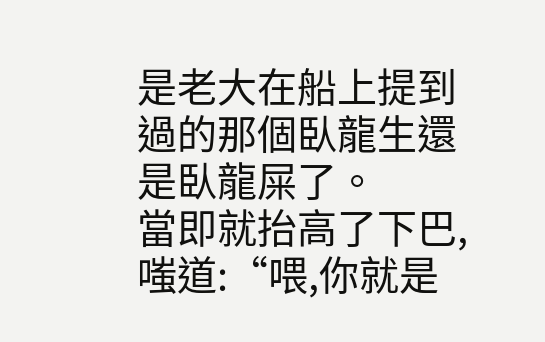是老大在船上提到過的那個臥龍生還是臥龍屎了。
當即就抬高了下巴,嗤道:“喂,你就是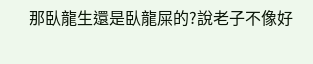那臥龍生還是臥龍屎的?說老子不像好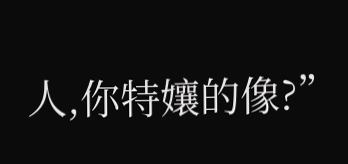人,你特孃的像?”